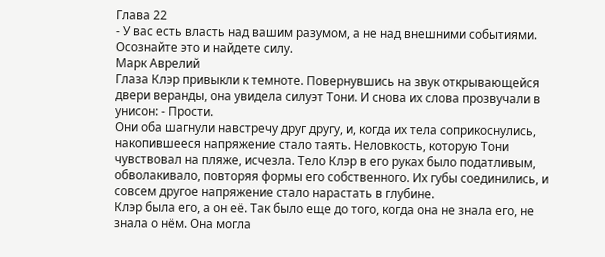Глава 22
- У вас есть власть над вашим разумом, а не над внешними событиями. Осознайте это и найдете силу.
Марк Аврелий
Глаза Клэр привыкли к темноте. Повернувшись на звук открывающейся двери веранды, она увидела силуэт Тони. И снова их слова прозвучали в унисон: - Прости.
Они оба шагнули навстречу друг другу, и, когда их тела соприкоснулись, накопившееся напряжение стало таять. Неловкость, которую Тони чувствовал на пляже, исчезла. Тело Клэр в его руках было податливым, обволакивало, повторяя формы его собственного. Их губы соединились, и совсем другое напряжение стало нарастать в глубине.
Клэр была его, а он её. Так было еще до того, когда она не знала его, не знала о нём. Она могла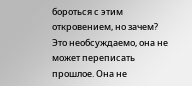бороться с этим откровением, но зачем? Это необсуждаемо, она не может переписать прошлое. Она не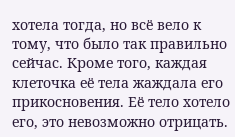хотела тогда, но всё вело к тому, что было так правильно сейчас. Кроме того, каждая клеточка её тела жаждала его прикосновения. Её тело хотело его, это невозможно отрицать.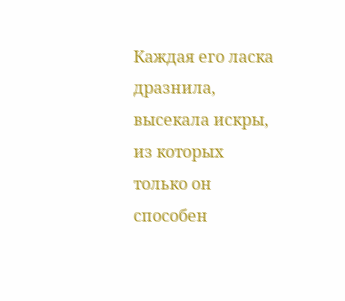Каждая его ласка дразнила, высекала искры, из которых только он способен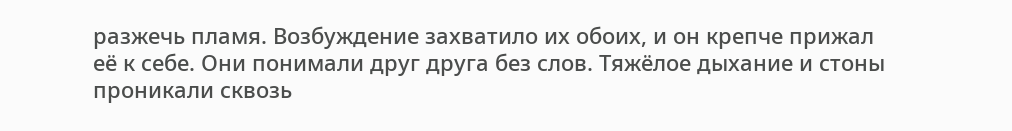разжечь пламя. Возбуждение захватило их обоих, и он крепче прижал её к себе. Они понимали друг друга без слов. Тяжёлое дыхание и стоны проникали сквозь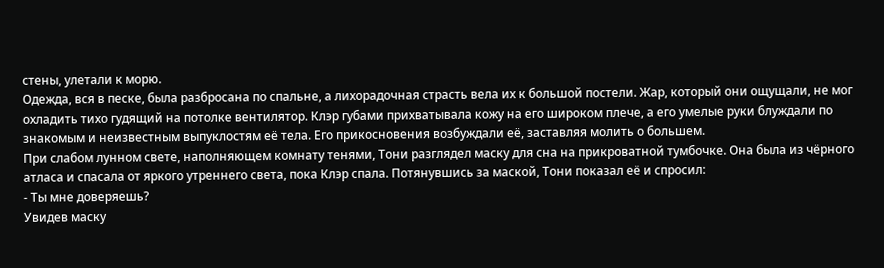стены, улетали к морю.
Одежда, вся в песке, была разбросана по спальне, а лихорадочная страсть вела их к большой постели. Жар, который они ощущали, не мог охладить тихо гудящий на потолке вентилятор. Клэр губами прихватывала кожу на его широком плече, а его умелые руки блуждали по знакомым и неизвестным выпуклостям её тела. Его прикосновения возбуждали её, заставляя молить о большем.
При слабом лунном свете, наполняющем комнату тенями, Тони разглядел маску для сна на прикроватной тумбочке. Она была из чёрного атласа и спасала от яркого утреннего света, пока Клэр спала. Потянувшись за маской, Тони показал её и спросил:
- Ты мне доверяешь?
Увидев маску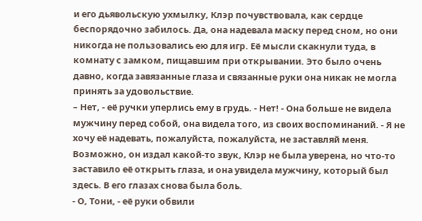и его дьявольскую ухмылку, Клэр почувствовала, как сердце беспорядочно забилось. Да, она надевала маску перед сном, но они никогда не пользовались ею для игр. Её мысли скакнули туда, в комнату с замком, пищавшим при открывании. Это было очень давно, когда завязанные глаза и связанные руки она никак не могла принять за удовольствие.
– Нет, - её ручки уперлись ему в грудь. - Нет! - Она больше не видела мужчину перед собой, она видела того, из своих воспоминаний. - Я не хочу её надевать, пожалуйста, пожалуйста, не заставляй меня.
Возможно, он издал какой-то звук, Клэр не была уверена, но что-то заставило её открыть глаза, и она увидела мужчину, который был здесь. В его глазах снова была боль.
- О, Тони, - её руки обвили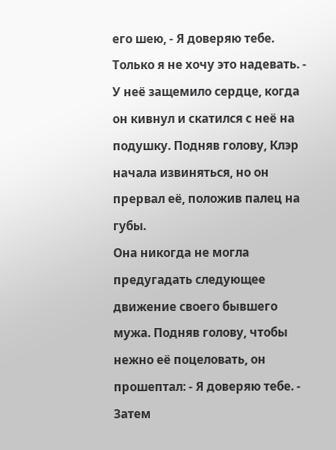его шею, - Я доверяю тебе. Только я не хочу это надевать. - У неё защемило сердце, когда он кивнул и скатился с неё на подушку. Подняв голову, Клэр начала извиняться, но он прервал её, положив палец на губы.
Она никогда не могла предугадать следующее движение своего бывшего мужа. Подняв голову, чтобы нежно её поцеловать, он прошептал: - Я доверяю тебе. - Затем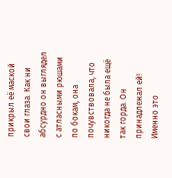прикрыл её маской свои глаза. Как ни абсурдно он выглядел с атласными рюшами по бокам, она почувствовала, что никогда не была ещё так горда. Он принадлежал ей! Именно это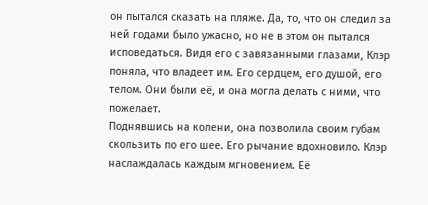он пытался сказать на пляже. Да, то, что он следил за ней годами было ужасно, но не в этом он пытался исповедаться. Видя его с завязанными глазами, Клэр поняла, что владеет им. Его сердцем, его душой, его телом. Они были её, и она могла делать с ними, что пожелает.
Поднявшись на колени, она позволила своим губам скользить по его шее. Его рычание вдохновило. Клэр наслаждалась каждым мгновением. Её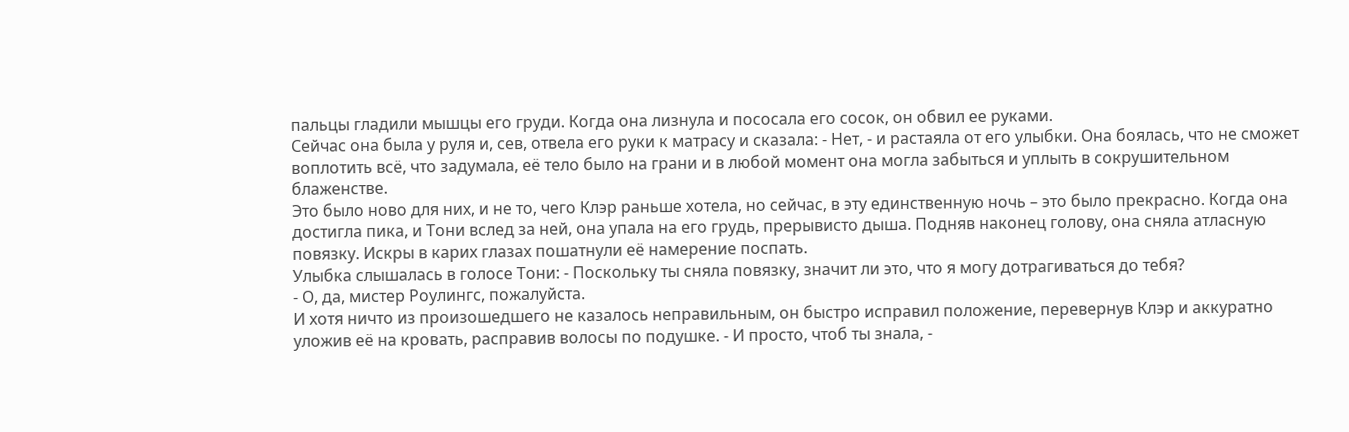пальцы гладили мышцы его груди. Когда она лизнула и пососала его сосок, он обвил ее руками.
Сейчас она была у руля и, сев, отвела его руки к матрасу и сказала: - Нет, - и растаяла от его улыбки. Она боялась, что не сможет воплотить всё, что задумала, её тело было на грани и в любой момент она могла забыться и уплыть в сокрушительном блаженстве.
Это было ново для них, и не то, чего Клэр раньше хотела, но сейчас, в эту единственную ночь – это было прекрасно. Когда она достигла пика, и Тони вслед за ней, она упала на его грудь, прерывисто дыша. Подняв наконец голову, она сняла атласную повязку. Искры в карих глазах пошатнули её намерение поспать.
Улыбка слышалась в голосе Тони: - Поскольку ты сняла повязку, значит ли это, что я могу дотрагиваться до тебя?
- О, да, мистер Роулингс, пожалуйста.
И хотя ничто из произошедшего не казалось неправильным, он быстро исправил положение, перевернув Клэр и аккуратно уложив её на кровать, расправив волосы по подушке. - И просто, чтоб ты знала, -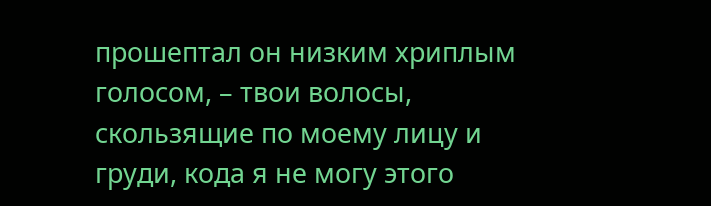прошептал он низким хриплым голосом, – твои волосы, скользящие по моему лицу и груди, кода я не могу этого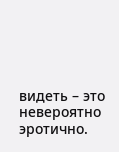видеть – это невероятно эротично.